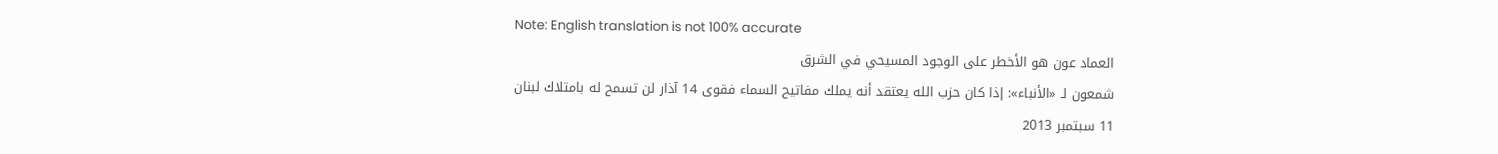Note: English translation is not 100% accurate
العماد عون هو الأخطر على الوجود المسيحي في الشرق
شمعون لـ «الأنباء»: إذا كان حزب الله يعتقد أنه يملك مفاتيح السماء فقوى 14 آذار لن تسمح له بامتلاك لبنان
11 سبتمبر 2013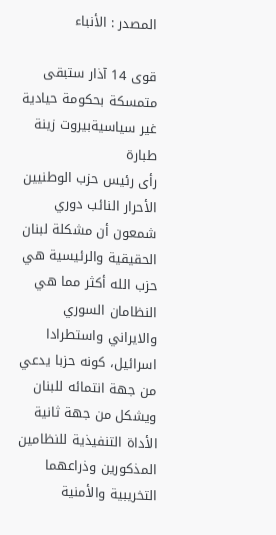المصدر : الأنباء

قوى 14 آذار ستبقى متمسكة بحكومة حيادية غير سياسيةبيروت زينة طبارة
رأى رئيس حزب الوطنيين الأحرار النائب دوري شمعون أن مشكلة لبنان الحقيقية والرئيسية هي حزب الله أكثر مما هي النظامان السوري والايراني واستطرادا اسرائيل، كونه حزبا يدعي من جهة انتمائه للبنان ويشكل من جهة ثانية الأداة التنفيذية للنظامين المذكورين وذراعهما التخريبية والأمنية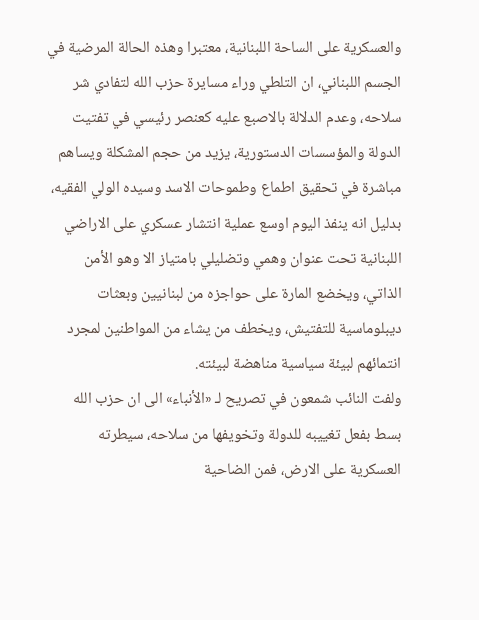والعسكرية على الساحة اللبنانية، معتبرا وهذه الحالة المرضية في الجسم اللبناني، ان التلطي وراء مسايرة حزب الله لتفادي شر سلاحه، وعدم الدلالة بالاصبع عليه كعنصر رئيسي في تفتيت الدولة والمؤسسات الدستورية، يزيد من حجم المشكلة ويساهم مباشرة في تحقيق اطماع وطموحات الاسد وسيده الولي الفقيه، بدليل انه ينفذ اليوم اوسع عملية انتشار عسكري على الاراضي اللبنانية تحت عنوان وهمي وتضليلي بامتياز الا وهو الأمن الذاتي، ويخضع المارة على حواجزه من لبنانيين وبعثات ديبلوماسية للتفتيش، ويخطف من يشاء من المواطنين لمجرد انتمائهم لبيئة سياسية مناهضة لبيئته.
ولفت النائب شمعون في تصريح لـ «الأنباء» الى ان حزب الله بسط بفعل تغييبه للدولة وتخويفها من سلاحه، سيطرته العسكرية على الارض، فمن الضاحية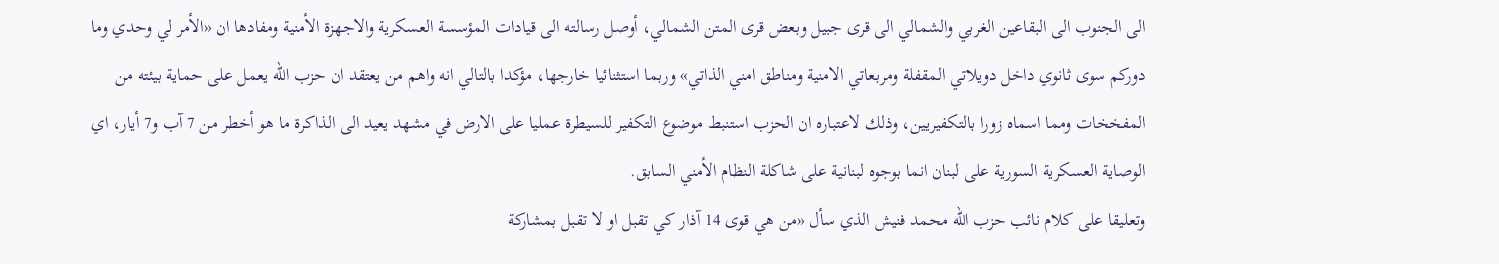الى الجنوب الى البقاعين الغربي والشمالي الى قرى جبيل وبعض قرى المتن الشمالي، أوصل رسالته الى قيادات المؤسسة العسكرية والاجهزة الأمنية ومفادها ان «الأمر لي وحدي وما دوركم سوى ثانوي داخل دويلاتي المقفلة ومربعاتي الامنية ومناطق امني الذاتي» وربما استثنائيا خارجها، مؤكدا بالتالي انه واهم من يعتقد ان حزب الله يعمل على حماية بيئته من المفخخات ومما اسماه زورا بالتكفيريين، وذلك لاعتباره ان الحزب استنبط موضوع التكفير للسيطرة عمليا على الارض في مشهد يعيد الى الذاكرة ما هو أخطر من 7 آب و7 أيار، اي الوصاية العسكرية السورية على لبنان انما بوجوه لبنانية على شاكلة النظام الأمني السابق.
وتعليقا على كلام نائب حزب الله محمد فنيش الذي سأل «من هي قوى 14 آذار كي تقبل او لا تقبل بمشاركة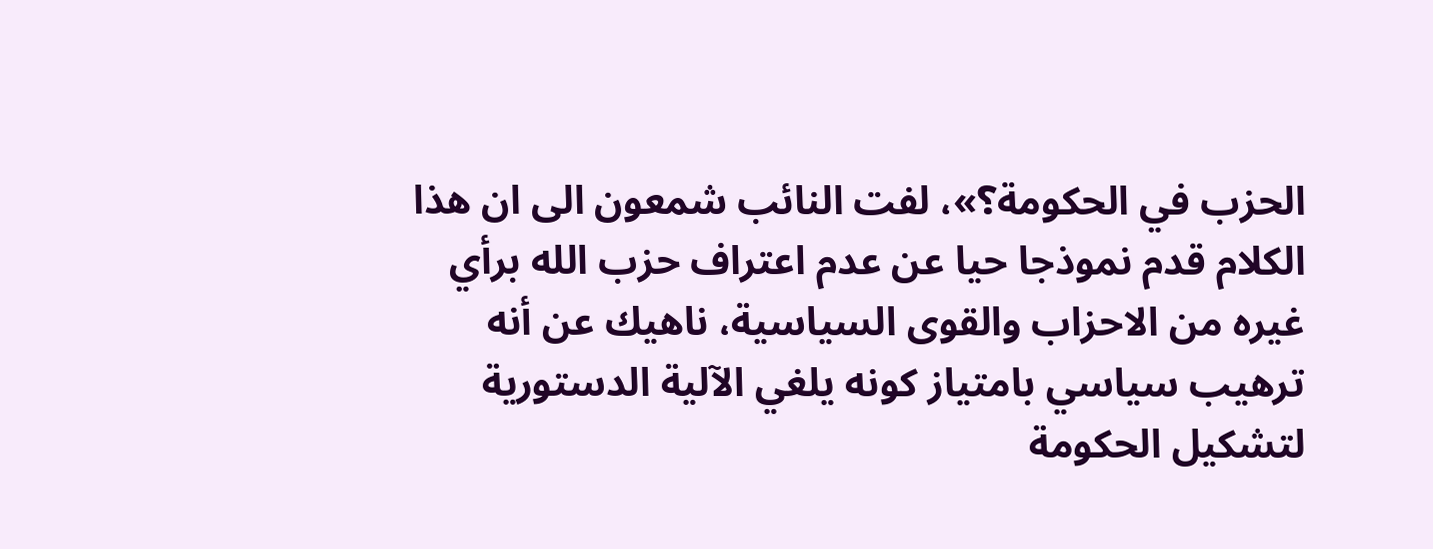الحزب في الحكومة؟»، لفت النائب شمعون الى ان هذا الكلام قدم نموذجا حيا عن عدم اعتراف حزب الله برأي غيره من الاحزاب والقوى السياسية، ناهيك عن أنه ترهيب سياسي بامتياز كونه يلغي الآلية الدستورية لتشكيل الحكومة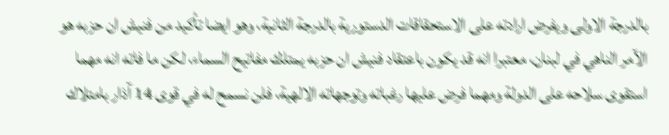بالدرجة الاولى ويفرض ارادته على الاستحقاقات الدستورية بالدرجة الثانية، وهو ايضا تأكيد من فنيش ان حزبه هو الآمر الناهي في لبنان، معتبرا انه قد يكون باعتقاد فنيش ان حزبه يمتلك مفاتيح السماء، لكن ما فاته انه مهما استقوى سلاحه على الدولة ومهما فرض عليها رغباته وتوجهاته الالهية، فلن نسمح له في قوى 14 آذار بامتلاك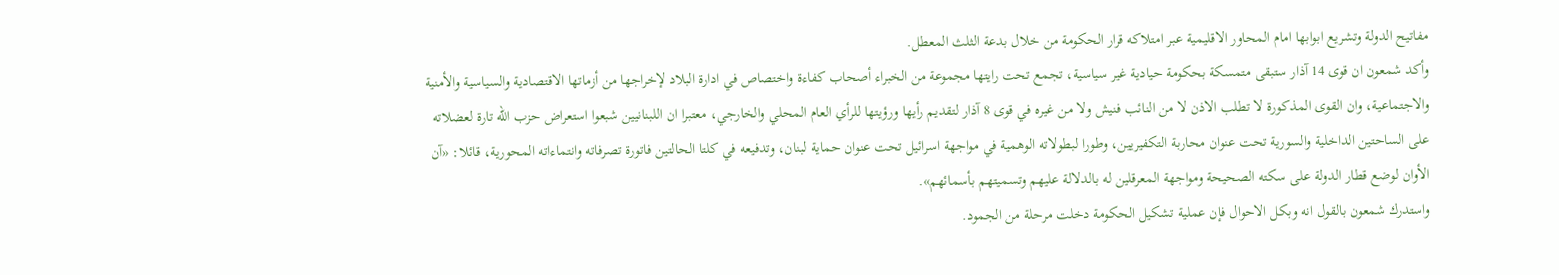مفاتيح الدولة وتشريع ابوابها امام المحاور الاقليمية عبر امتلاكه قرار الحكومة من خلال بدعة الثلث المعطل.
وأكد شمعون ان قوى 14 آذار ستبقى متمسكة بحكومة حيادية غير سياسية، تجمع تحت رايتها مجموعة من الخبراء أصحاب كفاءة واختصاص في ادارة البلاد لإخراجها من أزماتها الاقتصادية والسياسية والأمنية والاجتماعية، وان القوى المذكورة لا تطلب الاذن لا من النائب فنيش ولا من غيره في قوى 8 آذار لتقديم رأيها ورؤيتها للرأي العام المحلي والخارجي، معتبرا ان اللبنانيين شبعوا استعراض حزب الله تارة لعضلاته على الساحتين الداخلية والسورية تحت عنوان محاربة التكفيريين، وطورا لبطولاته الوهمية في مواجهة اسرائيل تحت عنوان حماية لبنان، وتدفيعه في كلتا الحالتين فاتورة تصرفاته وانتماءاته المحورية، قائلا: «آن الأوان لوضع قطار الدولة على سكته الصحيحة ومواجهة المعرقلين له بالدلالة عليهم وتسميتهم بأسمائهم».
واستدرك شمعون بالقول انه وبكل الاحوال فإن عملية تشكيل الحكومة دخلت مرحلة من الجمود.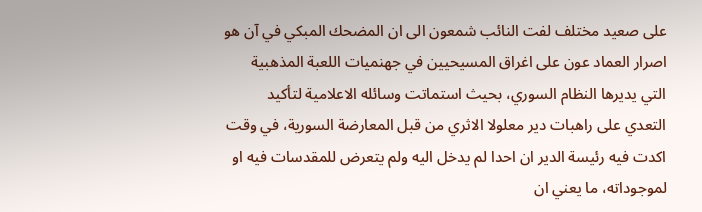على صعيد مختلف لفت النائب شمعون الى ان المضحك المبكي في آن هو اصرار العماد عون على اغراق المسيحيين في جهنميات اللعبة المذهبية التي يديرها النظام السوري، بحيث استماتت وسائله الاعلامية لتأكيد التعدي على راهبات دير معلولا الاثري من قبل المعارضة السورية، في وقت اكدت فيه رئيسة الدير ان احدا لم يدخل اليه ولم يتعرض للمقدسات فيه او لموجوداته، ما يعني ان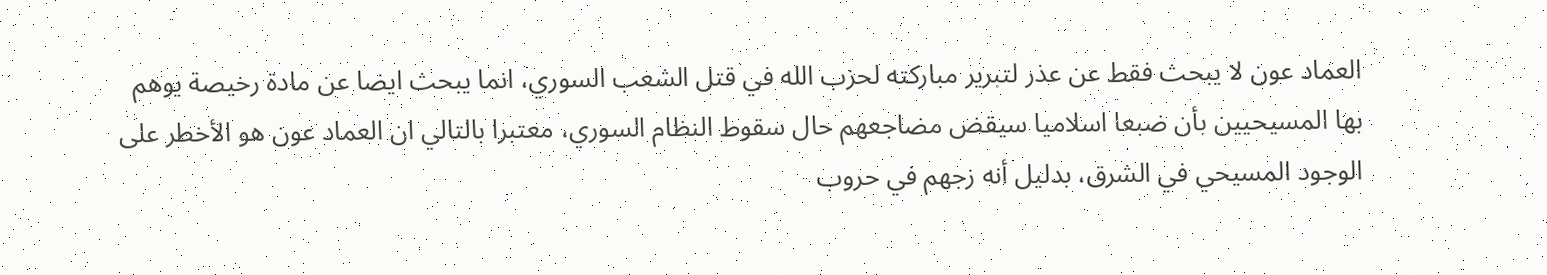العماد عون لا يبحث فقط عن عذر لتبرير مباركته لحزب الله في قتل الشعب السوري، انما يبحث ايضا عن مادة رخيصة يوهم بها المسيحيين بأن ضبعا اسلاميا سيقض مضاجعهم حال سقوط النظام السوري، معتبرا بالتالي ان العماد عون هو الأخطر على الوجود المسيحي في الشرق، بدليل أنه زجهم في حروب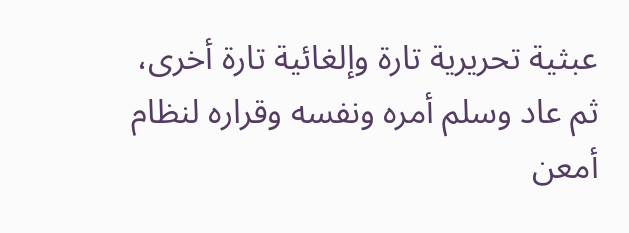عبثية تحريرية تارة وإلغائية تارة أخرى، ثم عاد وسلم أمره ونفسه وقراره لنظام أمعن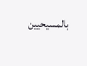بالمسيحيين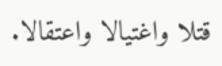قتلا واغتيالا واعتقالا.